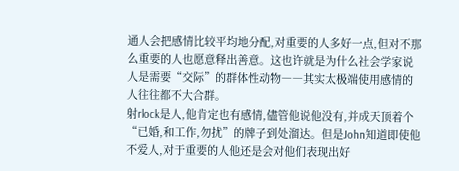通人会把感情比较平均地分配,对重要的人多好一点,但对不那么重要的人也愿意释出善意。这也许就是为什么社会学家说人是需要“交际”的群体性动物――其实太极端使用感情的人往往都不大合群。
射rlock是人,他肯定也有感情,儘管他说他没有,并成天顶着个“已婚,和工作,勿扰”的牌子到处溜达。但是John知道即使他不爱人,对于重要的人他还是会对他们表现出好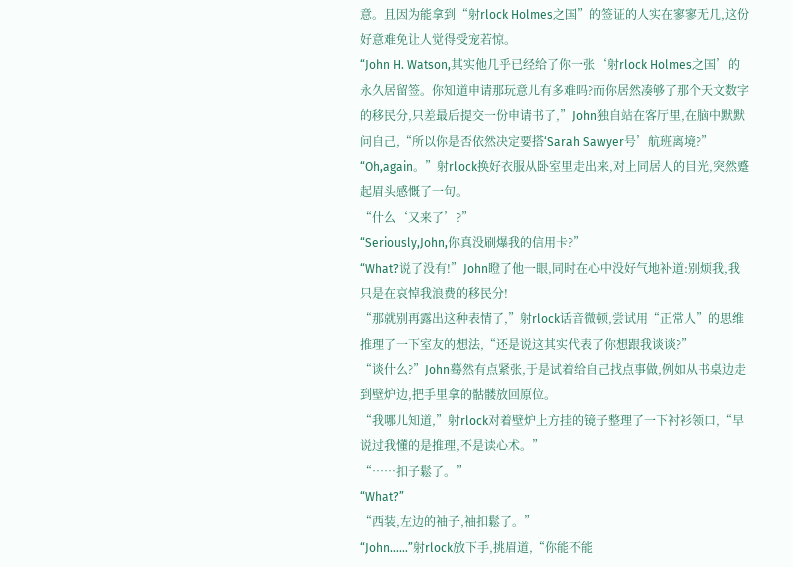意。且因为能拿到“射rlock Holmes之国”的签证的人实在寥寥无几,这份好意难免让人觉得受宠若惊。
“John H. Watson,其实他几乎已经给了你一张‘射rlock Holmes之国’的永久居留签。你知道申请那玩意儿有多难吗?而你居然凑够了那个天文数字的移民分,只差最后提交一份申请书了,”John独自站在客厅里,在脑中默默问自己,“所以你是否依然决定要搭‘Sarah Sawyer号’航班离境?”
“Oh,again。”射rlock换好衣服从卧室里走出来,对上同居人的目光,突然蹙起眉头感慨了一句。
“什么‘又来了’?”
“Seriously,John,你真没刷爆我的信用卡?”
“What?说了没有!”John瞪了他一眼,同时在心中没好气地补道:别烦我,我只是在哀悼我浪费的移民分!
“那就别再露出这种表情了,”射rlock话音微顿,尝试用“正常人”的思维推理了一下室友的想法,“还是说这其实代表了你想跟我谈谈?”
“谈什么?”John蓦然有点紧张,于是试着给自己找点事做,例如从书桌边走到壁炉边,把手里拿的骷髅放回原位。
“我哪儿知道,”射rlock对着壁炉上方挂的镜子整理了一下衬衫领口,“早说过我懂的是推理,不是读心术。”
“……扣子鬆了。”
“What?”
“西装,左边的袖子,袖扣鬆了。”
“John……”射rlock放下手,挑眉道,“你能不能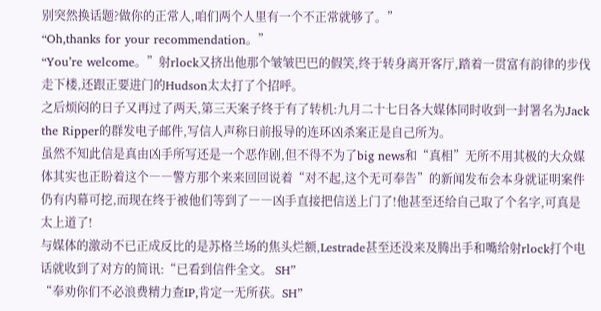别突然换话题?做你的正常人,咱们两个人里有一个不正常就够了。”
“Oh,thanks for your recommendation。”
“You’re welcome。”射rlock又挤出他那个皱皱巴巴的假笑,终于转身离开客厅,踏着一贯富有韵律的步伐走下楼,还跟正要进门的Hudson太太打了个招呼。
之后烦闷的日子又再过了两天,第三天案子终于有了转机:九月二十七日各大媒体同时收到一封署名为Jack the Ripper的群发电子邮件,写信人声称日前报导的连环凶杀案正是自己所为。
虽然不知此信是真由凶手所写还是一个恶作剧,但不得不为了big news和“真相”无所不用其极的大众媒体其实也正盼着这个――警方那个来来回回说着“对不起,这个无可奉告”的新闻发布会本身就证明案件仍有内幕可挖,而现在终于被他们等到了――凶手直接把信送上门了!他甚至还给自己取了个名字,可真是太上道了!
与媒体的激动不已正成反比的是苏格兰场的焦头烂额,Lestrade甚至还没来及腾出手和嘴给射rlock打个电话就收到了对方的简讯:“已看到信件全文。 SH”
“奉劝你们不必浪费精力查IP,肯定一无所获。SH”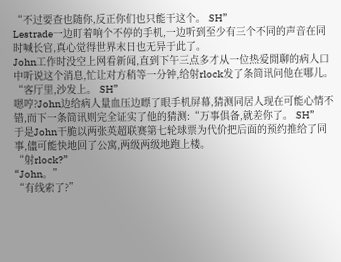“不过要查也随你,反正你们也只能干这个。 SH”
Lestrade一边盯着响个不停的手机,一边听到至少有三个不同的声音在同时喊长官,真心觉得世界末日也无异于此了。
John工作时没空上网看新闻,直到下午三点多才从一位热爱閒聊的病人口中听说这个消息,忙让对方稍等一分钟,给射rlock发了条简讯问他在哪儿。
“客厅里,沙发上。 SH”
嗯哼?John边给病人量血压边瞟了眼手机屏幕,猜测同居人现在可能心情不错,而下一条简讯则完全证实了他的猜测:“万事俱备,就差你了。 SH”
于是John干脆以两张英超联赛第七轮球票为代价把后面的预约推给了同事,儘可能快地回了公寓,两级两级地跑上楼。
“射rlock?”
“John。”
“有线索了?”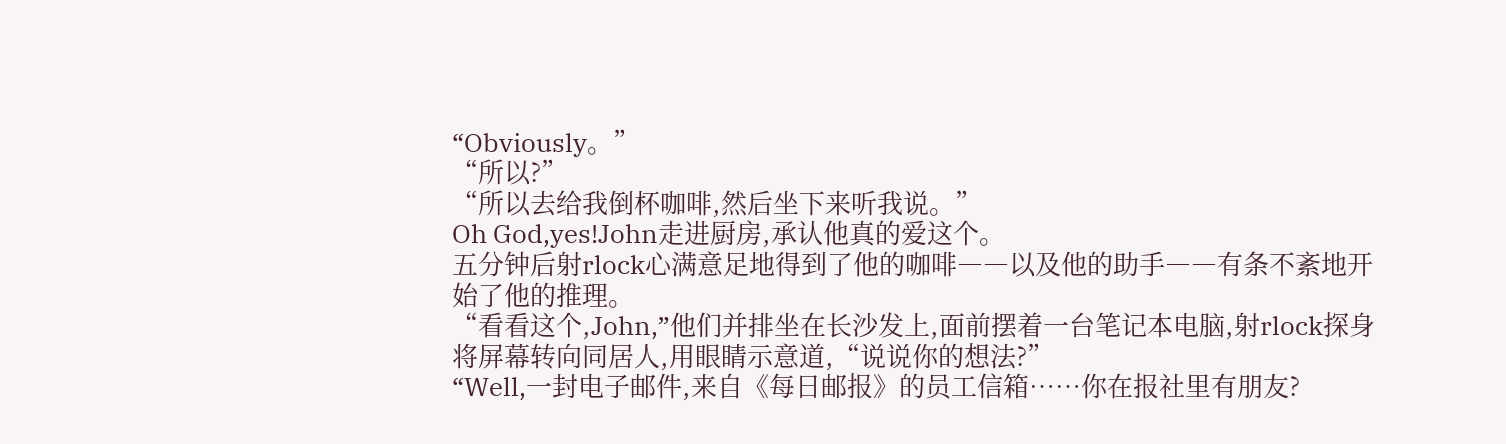“Obviously。”
“所以?”
“所以去给我倒杯咖啡,然后坐下来听我说。”
Oh God,yes!John走进厨房,承认他真的爱这个。
五分钟后射rlock心满意足地得到了他的咖啡――以及他的助手――有条不紊地开始了他的推理。
“看看这个,John,”他们并排坐在长沙发上,面前摆着一台笔记本电脑,射rlock探身将屏幕转向同居人,用眼睛示意道,“说说你的想法?”
“Well,一封电子邮件,来自《每日邮报》的员工信箱……你在报社里有朋友?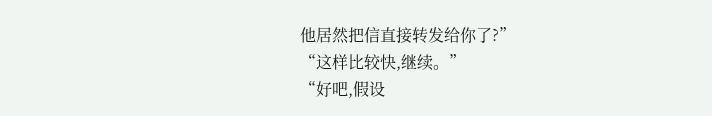他居然把信直接转发给你了?”
“这样比较快,继续。”
“好吧,假设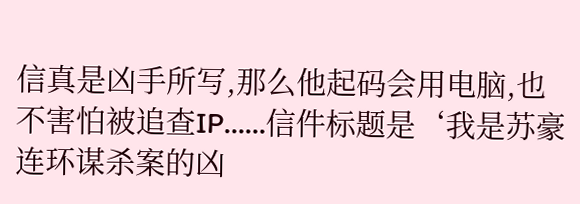信真是凶手所写,那么他起码会用电脑,也不害怕被追查IP……信件标题是‘我是苏豪连环谋杀案的凶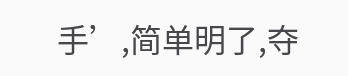手’,简单明了,夺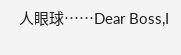人眼球……Dear Boss,I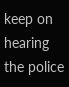keep on hearing the police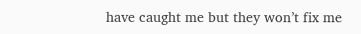have caught me but they won’t fix me